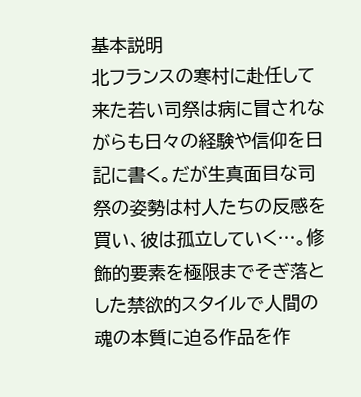基本説明
北フランスの寒村に赴任して来た若い司祭は病に冒されながらも日々の経験や信仰を日記に書く。だが生真面目な司祭の姿勢は村人たちの反感を買い、彼は孤立していく…。修飾的要素を極限までそぎ落とした禁欲的スタイルで人間の魂の本質に迫る作品を作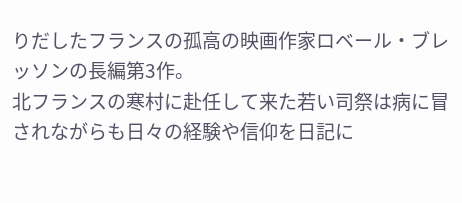りだしたフランスの孤高の映画作家ロベール・ブレッソンの長編第3作。
北フランスの寒村に赴任して来た若い司祭は病に冒されながらも日々の経験や信仰を日記に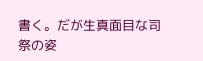書く。だが生真面目な司祭の姿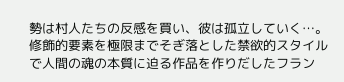勢は村人たちの反感を買い、彼は孤立していく…。修飾的要素を極限までそぎ落とした禁欲的スタイルで人間の魂の本質に迫る作品を作りだしたフラン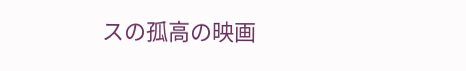スの孤高の映画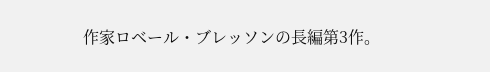作家ロベール・ブレッソンの長編第3作。